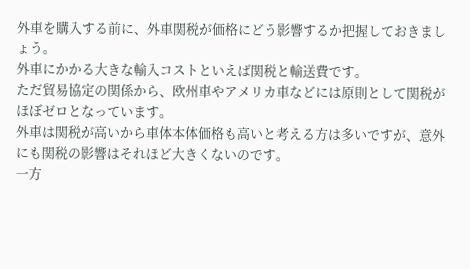外車を購入する前に、外車関税が価格にどう影響するか把握しておきましょう。
外車にかかる大きな輸入コストといえば関税と輸送費です。
ただ貿易協定の関係から、欧州車やアメリカ車などには原則として関税がほぼゼロとなっています。
外車は関税が高いから車体本体価格も高いと考える方は多いですが、意外にも関税の影響はそれほど大きくないのです。
一方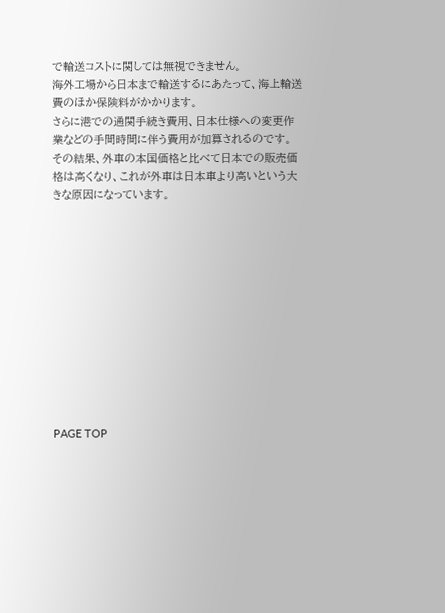で輸送コストに関しては無視できません。
海外工場から日本まで輸送するにあたって、海上輸送費のほか保険料がかかります。
さらに港での通関手続き費用、日本仕様への変更作業などの手間時間に伴う費用が加算されるのです。
その結果、外車の本国価格と比べて日本での販売価格は高くなり、これが外車は日本車より高いという大きな原因になっています。












PAGE TOP